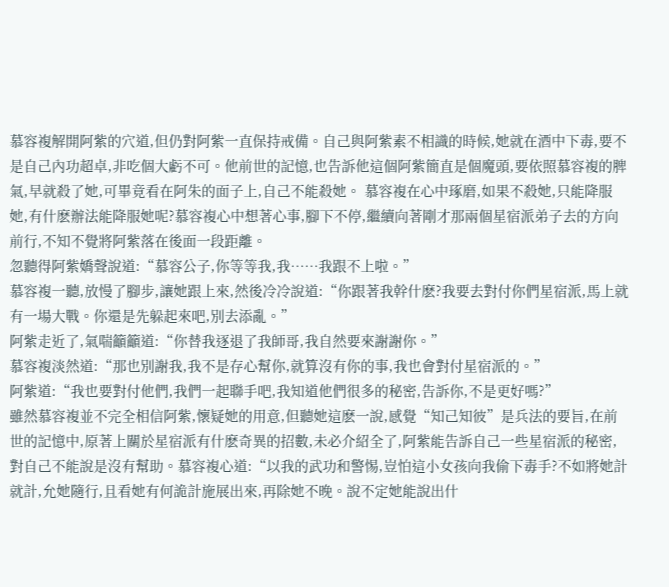慕容複解開阿紫的穴道,但仍對阿紫一直保持戒備。自己與阿紫素不相識的時候,她就在酒中下毒,要不是自己內功超卓,非吃個大虧不可。他前世的記憶,也告訴他這個阿紫簡直是個魔頭,要依照慕容複的脾氣,早就殺了她,可畢竟看在阿朱的面子上,自己不能殺她。 慕容複在心中琢磨,如果不殺她,只能降服她,有什麽辦法能降服她呢?慕容複心中想著心事,腳下不停,繼續向著剛才那兩個星宿派弟子去的方向前行,不知不覺將阿紫落在後面一段距離。
忽聽得阿紫嬌聲說道:“慕容公子,你等等我,我……我跟不上啦。”
慕容複一聽,放慢了腳步,讓她跟上來,然後冷冷說道:“你跟著我幹什麽?我要去對付你們星宿派,馬上就有一場大戰。你還是先躲起來吧,別去添亂。”
阿紫走近了,氣喘籲籲道:“你替我逐退了我師哥,我自然要來謝謝你。”
慕容複淡然道:“那也別謝我,我不是存心幫你,就算沒有你的事,我也會對付星宿派的。”
阿紫道:“我也要對付他們,我們一起聯手吧,我知道他們很多的秘密,告訴你,不是更好嗎?”
雖然慕容複並不完全相信阿紫,懷疑她的用意,但聽她這麽一說,感覺“知己知彼”是兵法的要旨,在前世的記憶中,原著上關於星宿派有什麽奇異的招數,未必介紹全了,阿紫能告訴自己一些星宿派的秘密,對自己不能說是沒有幫助。慕容複心道:“以我的武功和警惕,豈怕這小女孩向我偷下毒手?不如將她計就計,允她隨行,且看她有何詭計施展出來,再除她不晚。說不定她能說出什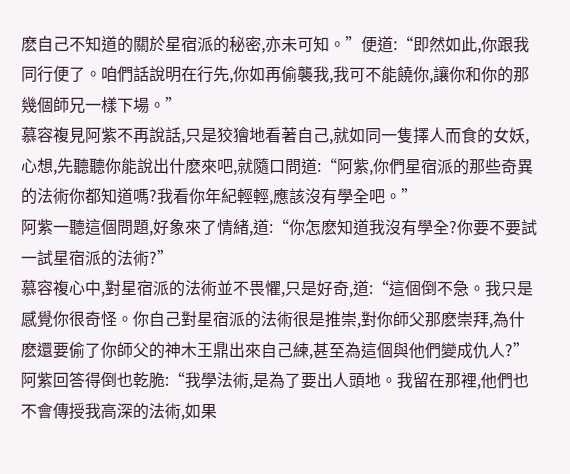麽自己不知道的關於星宿派的秘密,亦未可知。”便道:“即然如此,你跟我同行便了。咱們話說明在行先,你如再偷襲我,我可不能饒你,讓你和你的那幾個師兄一樣下場。”
慕容複見阿紫不再說話,只是狡獪地看著自己,就如同一隻擇人而食的女妖,心想,先聽聽你能說出什麽來吧,就隨口問道:“阿紫,你們星宿派的那些奇異的法術你都知道嗎?我看你年紀輕輕,應該沒有學全吧。”
阿紫一聽這個問題,好象來了情緒,道:“你怎麽知道我沒有學全?你要不要試一試星宿派的法術?”
慕容複心中,對星宿派的法術並不畏懼,只是好奇,道:“這個倒不急。我只是感覺你很奇怪。你自己對星宿派的法術很是推崇,對你師父那麽崇拜,為什麽還要偷了你師父的神木王鼎出來自己練,甚至為這個與他們變成仇人?”
阿紫回答得倒也乾脆:“我學法術,是為了要出人頭地。我留在那裡,他們也不會傳授我高深的法術,如果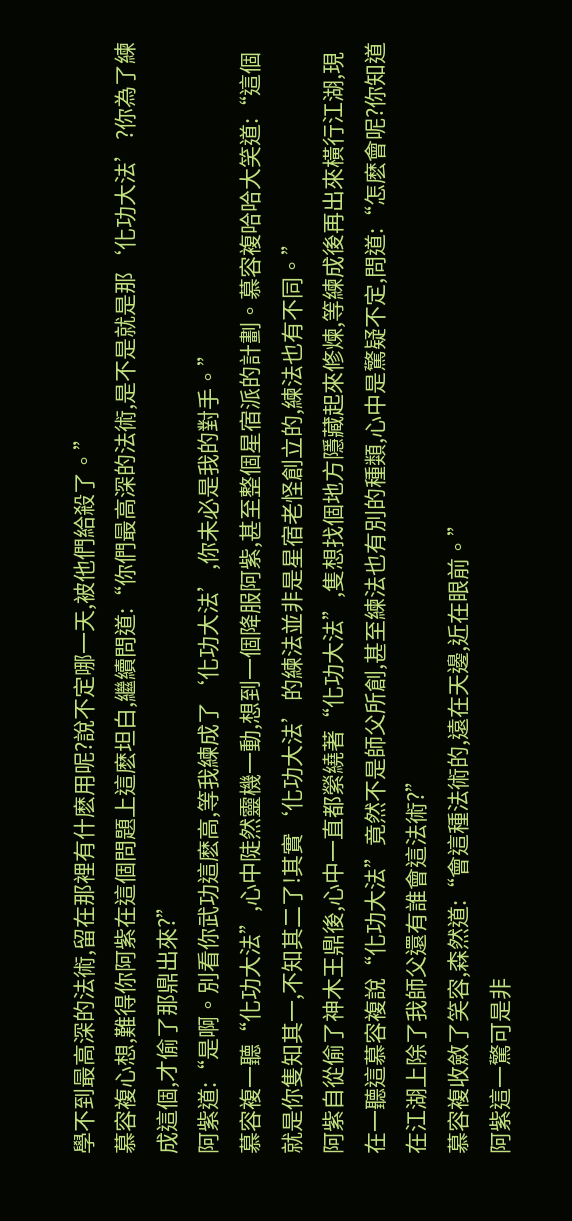學不到最高深的法術,留在那裡有什麽用呢?說不定哪一天,被他們給殺了。”
慕容複心想,難得你阿紫在這個問題上這麽坦白,繼續問道:“你們最高深的法術,是不是就是那‘化功大法’?你為了練成這個,才偷了那鼎出來?”
阿紫道:“是啊。別看你武功這麽高,等我練成了‘化功大法’,你未必是我的對手。”
慕容複一聽“化功大法”,心中陡然靈機一動,想到一個降服阿紫,甚至整個星宿派的計劃。慕容複哈哈大笑道:“這個就是你隻知其一,不知其二了!其實‘化功大法’的練法並非是星宿老怪創立的,練法也有不同。”
阿紫自從偷了神木王鼎後,心中一直都縈繞著“化功大法”,隻想找個地方隱藏起來修煉,等練成後再出來橫行江湖,現在一聽這慕容複說“化功大法”竟然不是師父所創,甚至練法也有別的種類,心中是驚疑不定,問道:“怎麽會呢?你知道在江湖上除了我師父還有誰會這法術?”
慕容複收斂了笑容,森然道:“會這種法術的,遠在天邊,近在眼前。”
阿紫這一驚可是非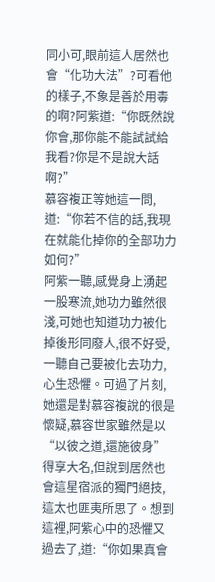同小可,眼前這人居然也會“化功大法”?可看他的樣子,不象是善於用毒的啊?阿紫道:“你既然說你會,那你能不能試試給我看?你是不是說大話啊?”
慕容複正等她這一問,道:“你若不信的話,我現在就能化掉你的全部功力如何?”
阿紫一聽,感覺身上湧起一股寒流,她功力雖然很淺,可她也知道功力被化掉後形同廢人,很不好受,一聽自己要被化去功力,心生恐懼。可過了片刻,她還是對慕容複說的很是懷疑,慕容世家雖然是以“以彼之道,還施彼身”得享大名,但說到居然也會這星宿派的獨門絕技,這太也匪夷所思了。想到這裡,阿紫心中的恐懼又過去了,道:“你如果真會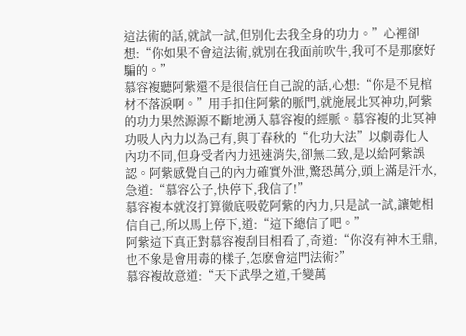這法術的話,就試一試,但別化去我全身的功力。”心裡卻想:“你如果不會這法術,就別在我面前吹牛,我可不是那麽好騙的。”
慕容複聽阿紫還不是很信任自己說的話,心想:“你是不見棺材不落淚啊。”用手扣住阿紫的脈門,就施展北冥神功,阿紫的功力果然源源不斷地湧入慕容複的經脈。慕容複的北冥神功吸人內力以為己有,與丁春秋的“化功大法”以劇毒化人內功不同,但身受者內力迅速消失,卻無二致,是以給阿紫誤認。阿紫感覺自己的內力確實外泄,驚恐萬分,頭上滿是汗水,急道:“慕容公子,快停下,我信了!”
慕容複本就沒打算徹底吸乾阿紫的內力,只是試一試,讓她相信自己,所以馬上停下,道:“這下總信了吧。”
阿紫這下真正對慕容複刮目相看了,奇道:“你沒有神木王鼎,也不象是會用毒的樣子,怎麽會這門法術?”
慕容複故意道:“天下武學之道,千變萬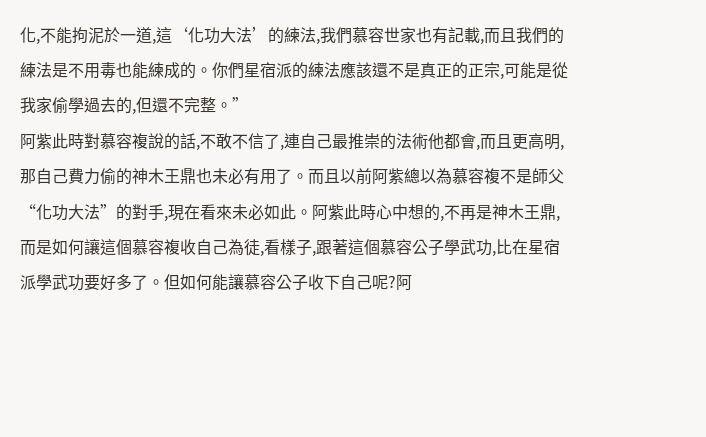化,不能拘泥於一道,這‘化功大法’的練法,我們慕容世家也有記載,而且我們的練法是不用毒也能練成的。你們星宿派的練法應該還不是真正的正宗,可能是從我家偷學過去的,但還不完整。”
阿紫此時對慕容複說的話,不敢不信了,連自己最推崇的法術他都會,而且更高明,那自己費力偷的神木王鼎也未必有用了。而且以前阿紫總以為慕容複不是師父“化功大法”的對手,現在看來未必如此。阿紫此時心中想的,不再是神木王鼎,而是如何讓這個慕容複收自己為徒,看樣子,跟著這個慕容公子學武功,比在星宿派學武功要好多了。但如何能讓慕容公子收下自己呢?阿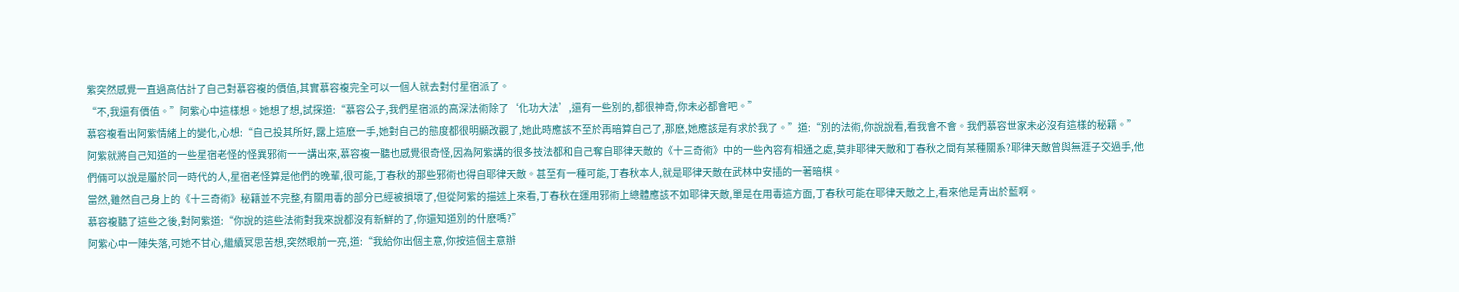紫突然感覺一直過高估計了自己對慕容複的價值,其實慕容複完全可以一個人就去對付星宿派了。
“不,我還有價值。”阿紫心中這樣想。她想了想,試探道:“慕容公子,我們星宿派的高深法術除了‘化功大法’,還有一些別的,都很神奇,你未必都會吧。”
慕容複看出阿紫情緒上的變化,心想:“自己投其所好,露上這麽一手,她對自己的態度都很明顯改觀了,她此時應該不至於再暗算自己了,那麽,她應該是有求於我了。”道:“別的法術,你說說看,看我會不會。我們慕容世家未必沒有這樣的秘籍。”
阿紫就將自己知道的一些星宿老怪的怪異邪術一一講出來,慕容複一聽也感覺很奇怪,因為阿紫講的很多技法都和自己奪自耶律天敵的《十三奇術》中的一些內容有相通之處,莫非耶律天敵和丁春秋之間有某種關系?耶律天敵曾與無涯子交過手,他們倆可以說是屬於同一時代的人,星宿老怪算是他們的晚輩,很可能,丁春秋的那些邪術也得自耶律天敵。甚至有一種可能,丁春秋本人,就是耶律天敵在武林中安插的一著暗棋。
當然,雖然自己身上的《十三奇術》秘籍並不完整,有關用毒的部分已經被損壞了,但從阿紫的描述上來看,丁春秋在運用邪術上總體應該不如耶律天敵,單是在用毒這方面,丁春秋可能在耶律天敵之上,看來他是青出於藍啊。
慕容複聽了這些之後,對阿紫道:“你說的這些法術對我來說都沒有新鮮的了,你還知道別的什麽嗎?”
阿紫心中一陣失落,可她不甘心,繼續冥思苦想,突然眼前一亮,道:“我給你出個主意,你按這個主意辦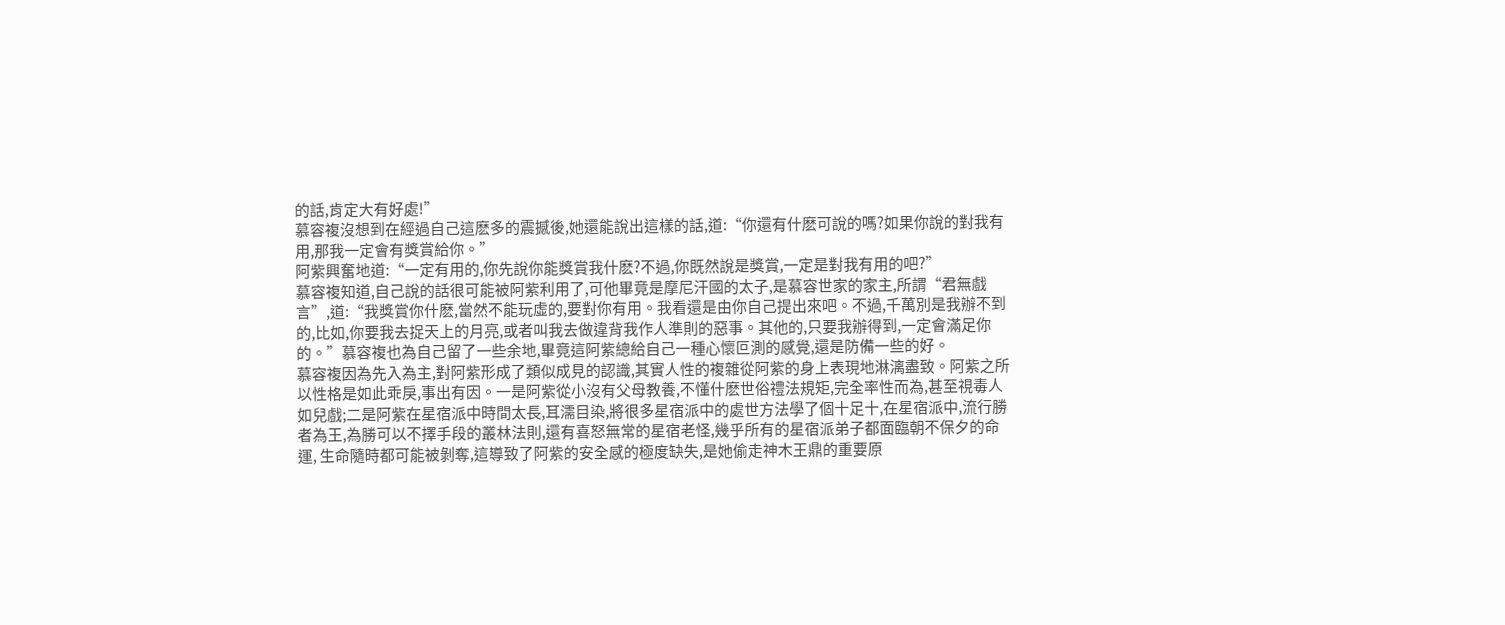的話,肯定大有好處!”
慕容複沒想到在經過自己這麽多的震撼後,她還能說出這樣的話,道:“你還有什麽可說的嗎?如果你說的對我有用,那我一定會有獎賞給你。”
阿紫興奮地道:“一定有用的,你先說你能獎賞我什麽?不過,你既然說是獎賞,一定是對我有用的吧?”
慕容複知道,自己說的話很可能被阿紫利用了,可他畢竟是摩尼汗國的太子,是慕容世家的家主,所謂“君無戲言”,道:“我獎賞你什麽,當然不能玩虛的,要對你有用。我看還是由你自己提出來吧。不過,千萬別是我辦不到的,比如,你要我去捉天上的月亮,或者叫我去做違背我作人準則的惡事。其他的,只要我辦得到,一定會滿足你的。”慕容複也為自己留了一些余地,畢竟這阿紫總給自己一種心懷叵測的感覺,還是防備一些的好。
慕容複因為先入為主,對阿紫形成了類似成見的認識,其實人性的複雜從阿紫的身上表現地淋漓盡致。阿紫之所以性格是如此乖戾,事出有因。一是阿紫從小沒有父母教養,不懂什麽世俗禮法規矩,完全率性而為,甚至視毒人如兒戲;二是阿紫在星宿派中時間太長,耳濡目染,將很多星宿派中的處世方法學了個十足十,在星宿派中,流行勝者為王,為勝可以不擇手段的叢林法則,還有喜怒無常的星宿老怪,幾乎所有的星宿派弟子都面臨朝不保夕的命運, 生命隨時都可能被剝奪,這導致了阿紫的安全感的極度缺失,是她偷走神木王鼎的重要原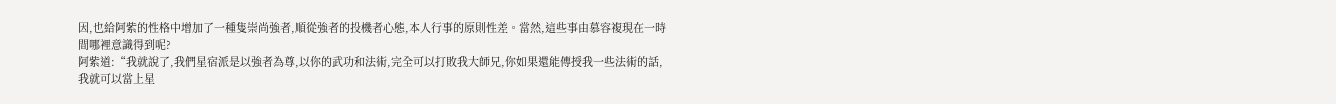因,也給阿紫的性格中增加了一種隻崇尚強者,順從強者的投機者心態,本人行事的原則性差。當然,這些事由慕容複現在一時間哪裡意識得到呢?
阿紫道:“我就說了,我們星宿派是以強者為尊,以你的武功和法術,完全可以打敗我大師兄,你如果還能傳授我一些法術的話,我就可以當上星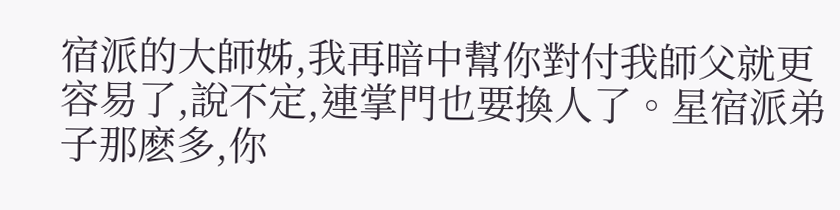宿派的大師姊,我再暗中幫你對付我師父就更容易了,說不定,連掌門也要換人了。星宿派弟子那麽多,你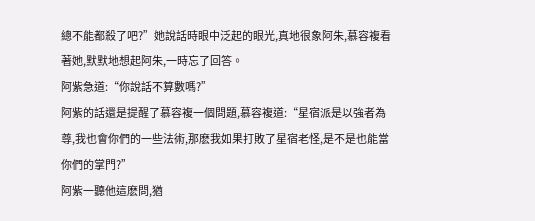總不能都殺了吧?”她說話時眼中泛起的眼光,真地很象阿朱,慕容複看著她,默默地想起阿朱,一時忘了回答。
阿紫急道:“你說話不算數嗎?”
阿紫的話還是提醒了慕容複一個問題,慕容複道:“星宿派是以強者為尊,我也會你們的一些法術,那麽我如果打敗了星宿老怪,是不是也能當你們的掌門?”
阿紫一聽他這麽問,猶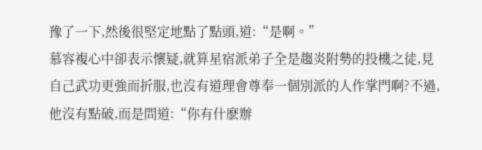豫了一下,然後很堅定地點了點頭,道:“是啊。”
慕容複心中卻表示懷疑,就算星宿派弟子全是趨炎附勢的投機之徒,見自己武功更強而折服,也沒有道理會尊奉一個別派的人作掌門啊?不過,他沒有點破,而是問道:“你有什麽辦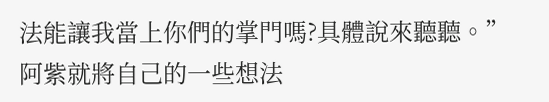法能讓我當上你們的掌門嗎?具體說來聽聽。”
阿紫就將自己的一些想法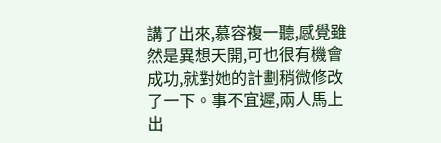講了出來,慕容複一聽,感覺雖然是異想天開,可也很有機會成功,就對她的計劃稍微修改了一下。事不宜遲,兩人馬上出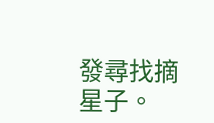發尋找摘星子。